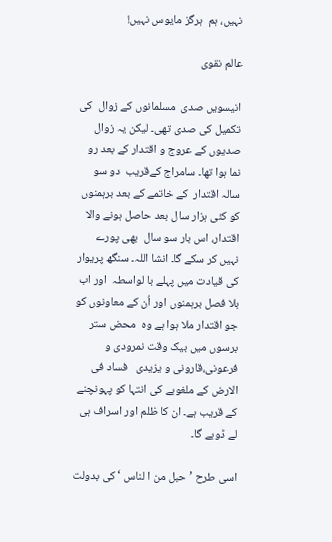نہیں، ہم  ہرگز مایوس نہیں!

عالم نقوی

انیسویں صدی  مسلمانوں کے زوال  کی تکمیل کی صدی تھی۔ لیکن یہ زوال صدیوں کے عروج و اقتدار کے بعد رو نما ہوا تھا۔ سامراج کےقریب  دو سو سالہ اقتدار  کے خاتمے کے بعد برہمنوں کو کئی ہزار سال بعد حاصل ہونے والا اقتدار، اس بار سو سال  بھی پورے نہیں کر سکے گا۔ انشا اللہ۔ سنگھ پریوار کی قیادت میں پہلے با لواسطہ  اور اب بلا فصل برہمنوں اور اُن کے معاونوں کو جو اقتدار ملا ہوا ہے وہ  محض ستر برسوں میں بیک وقت نمرودی و فرعونی،قارونی و یزیدی   فساد فی الارض کے ملغوبے کی انتہا کو پہونچنے کے قریب ہے۔ ان کا ظلم اور اسراف ہی لے ڈوبے گا۔

اسی طرح ’حبل من ا لناس ‘ کی بدولت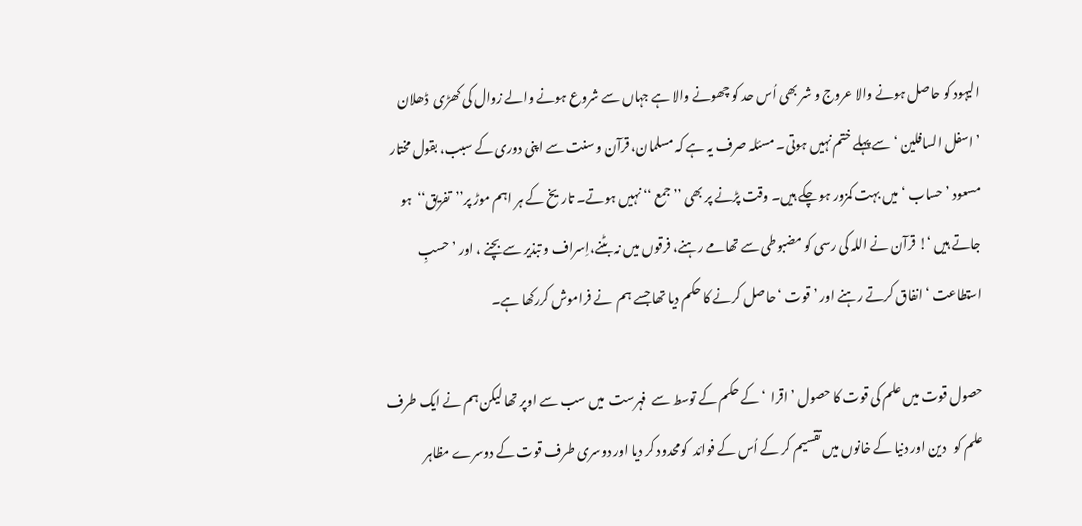الیہود کو حاصل ہونے والا عروج و شر بھی اُس حد کو چھونے والا ہے جہاں سے شروع ہونے والے زوال کی کھڑی  ڈھلان ’اسفل السافلین ‘ سے پہلے ختم نہیں ہوتی۔ مسئلہ صرف یہ ہے کہ مسلمان، قرآن و سنت سے اپنی دوری کے سبب، بقول مختار مسعود ’حساب ‘میں بہت کمزور ہو چکے ہیں۔ وقت پڑنے پر بھی ’’جمع ‘‘نہیں ہوتے۔ تاریخ کے ہر اہم موڑ پر’’تفریق‘‘  ہو جاتے ہیں ‘! قرآن نے اللہ کی رسی کو مضبوطی سے تھامے رہنے، فرقوں میں نہ بٹنے،اِسراف و تبذیر سے بچنے ، اور ’حسبِ استطاعت ‘انفاق کرتے رہنے اور ’قوت ‘حاصل کرنے کا حکم دیا تھا جسے ہم  نے فراموش کررکھا ہے۔

حصول قوت میں علم کی قوت کا حصول ’اقرا  ‘ کے حکم کے توسط سے  فہرست  میں سب سے اوپر تھا لیکن ہم نے ایک طرف علم کو   دین اور دنیا کے خانوں میں تقسیم کر کے اُس کے فوائد  کومحدود کر دیا اور دوسری طرف قوت کے دوسرے مظاہر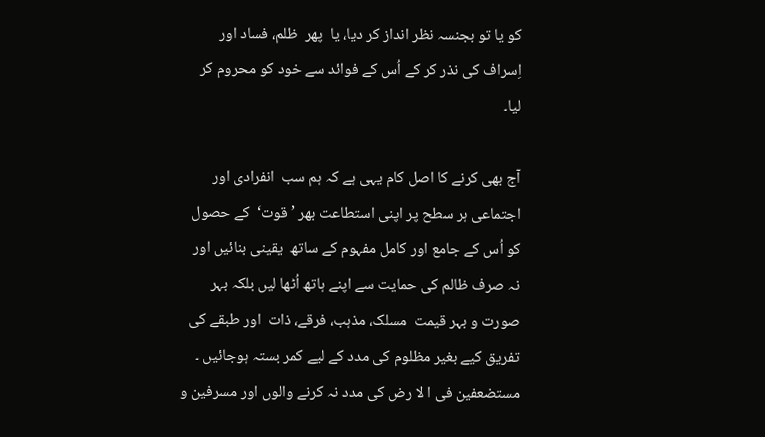کو یا تو بجنسہ نظر انداز کر دیا، یا  پھر  ظلم، فساد اور اِسراف کی نذر کر کے اُس کے فوائد سے خود کو محروم کر لیا۔

آج بھی کرنے کا اصل کام یہی ہے کہ ہم سب  انفرادی اور اجتماعی ہر سطح پر اپنی استطاعت بھر ’ قوت‘  کے حصول کو اُس کے جامع اور کامل مفہوم کے ساتھ  یقینی بنائیں اور نہ صرف ظالم کی حمایت سے اپنے ہاتھ اُٹھا لیں بلکہ بہر صورت و بہر قیمت  مسلک، مذہب، فرقے، ذات  اور طبقے کی تفریق کیے بغیر مظلوم کی مدد کے لیے کمر بستہ ہوجائیں ۔ مستضعفین فی ا لا رض کی مدد نہ کرنے والوں اور مسرفین و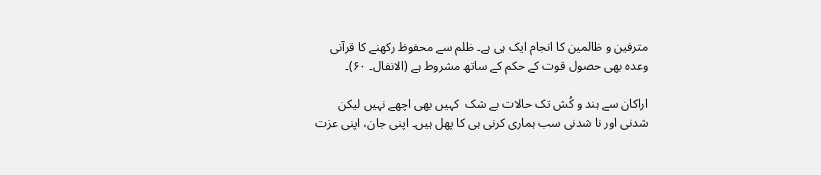مترفین و ظالمین کا انجام ایک ہی ہے۔ ظلم سے محفوظ رکھنے کا قرآنی وعدہ بھی حصول قوت کے حکم کے ساتھ مشروط ہے (الانفال۔ ۶۰)۔

اراکان سے ہند و کُش تک حالات بے شک  کہیں بھی اچھے نہیں لیکن شدنی اور نا شدنی سب ہماری کرنی ہی کا پھل ہیں۔ اپنی جان، اپنی عزت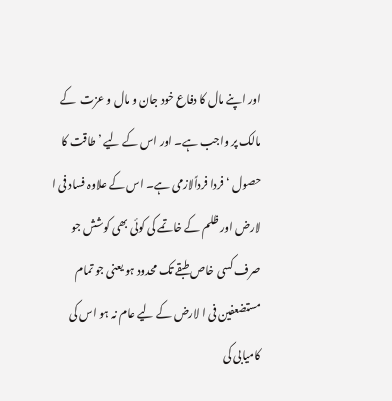اور اپنے مال کا دفاع خود جان و مال و عزت  کے مالک پر واجب ہے۔ اور اس کے لیے ’طاقت کا حصول ‘ فردا فرداًلازمی ہے۔ اس کے علاوہ فساد فی ا لارض اور ظلم کے خاتمے کی کوئی بھی کوشش جو صرف کسی خاص طبقے تک محدود ہو یعنی جو تمام مستضعفین فی ا لارض کے لیے عام نہ ہو اس کی کامیابی کی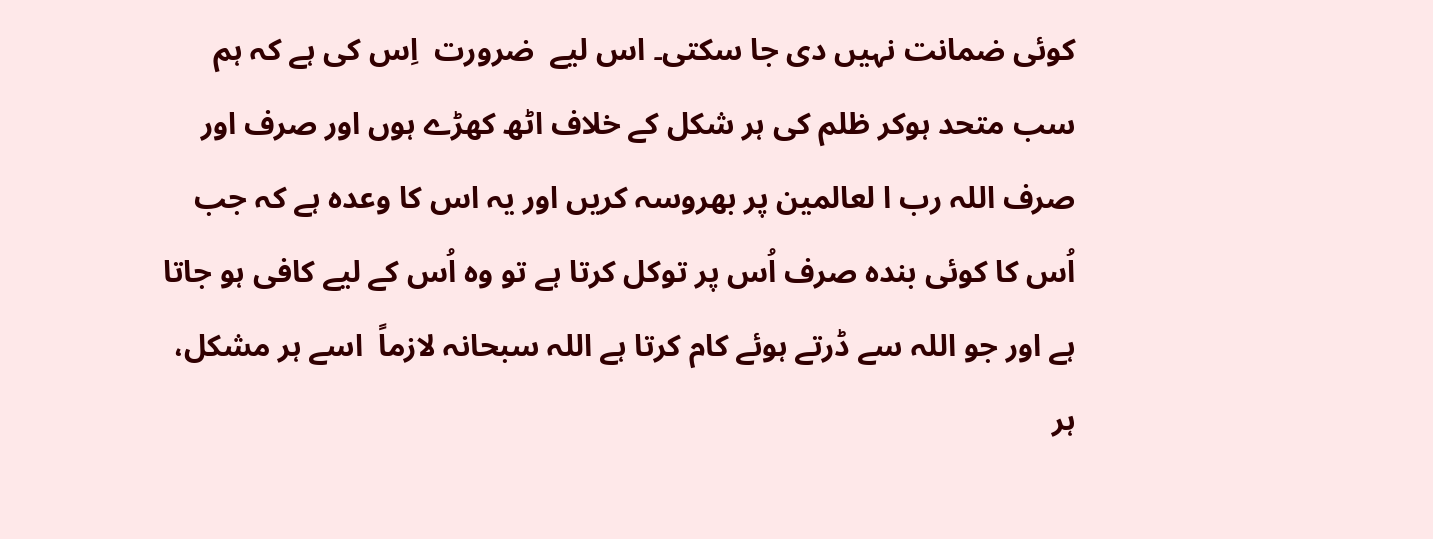کوئی ضمانت نہیں دی جا سکتی۔ اس لیے  ضرورت  اِس کی ہے کہ ہم سب متحد ہوکر ظلم کی ہر شکل کے خلاف اٹھ کھڑے ہوں اور صرف اور صرف اللہ رب ا لعالمین پر بھروسہ کریں اور یہ اس کا وعدہ ہے کہ جب  اُس کا کوئی بندہ صرف اُس پر توکل کرتا ہے تو وہ اُس کے لیے کافی ہو جاتا ہے اور جو اللہ سے ڈرتے ہوئے کام کرتا ہے اللہ سبحانہ لازماً  اسے ہر مشکل، ہر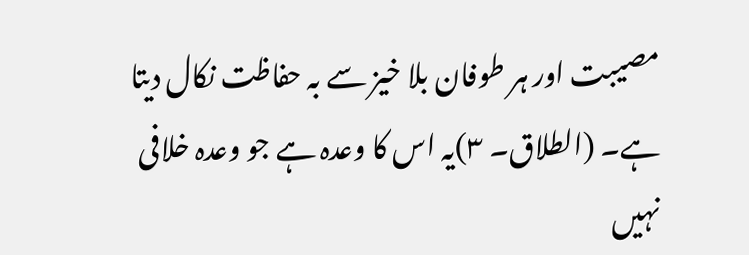مصیبت اور ہر طوفان بلا خیز سے بہ حفاظت نکال دیتا ہے۔ (الطلاق۔ ۳)یہ اس کا وعدہ ہے جو وعدہ خلافی نہیں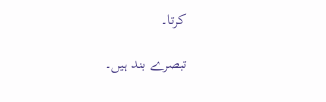کرتا۔

تبصرے بند ہیں۔